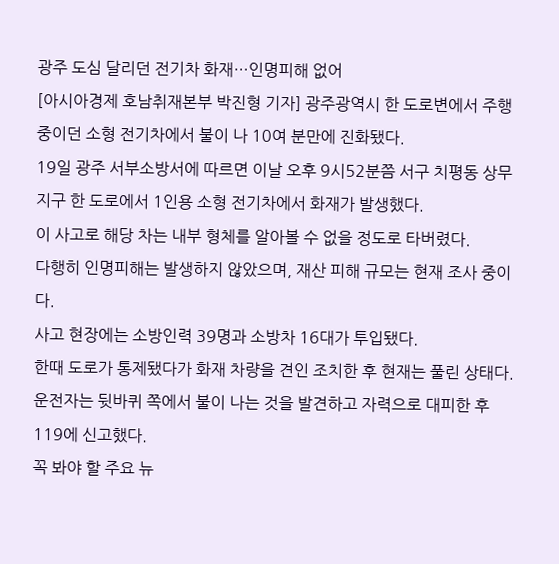광주 도심 달리던 전기차 화재…인명피해 없어
[아시아경제 호남취재본부 박진형 기자] 광주광역시 한 도로변에서 주행 중이던 소형 전기차에서 불이 나 10여 분만에 진화됐다.
19일 광주 서부소방서에 따르면 이날 오후 9시52분쯤 서구 치평동 상무지구 한 도로에서 1인용 소형 전기차에서 화재가 발생했다.
이 사고로 해당 차는 내부 형체를 알아볼 수 없을 정도로 타버렸다.
다행히 인명피해는 발생하지 않았으며, 재산 피해 규모는 현재 조사 중이다.
사고 현장에는 소방인력 39명과 소방차 16대가 투입됐다.
한때 도로가 통제됐다가 화재 차량을 견인 조치한 후 현재는 풀린 상태다.
운전자는 뒷바퀴 쪽에서 불이 나는 것을 발견하고 자력으로 대피한 후 119에 신고했다.
꼭 봐야 할 주요 뉴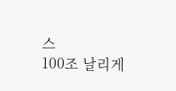스
100조 날리게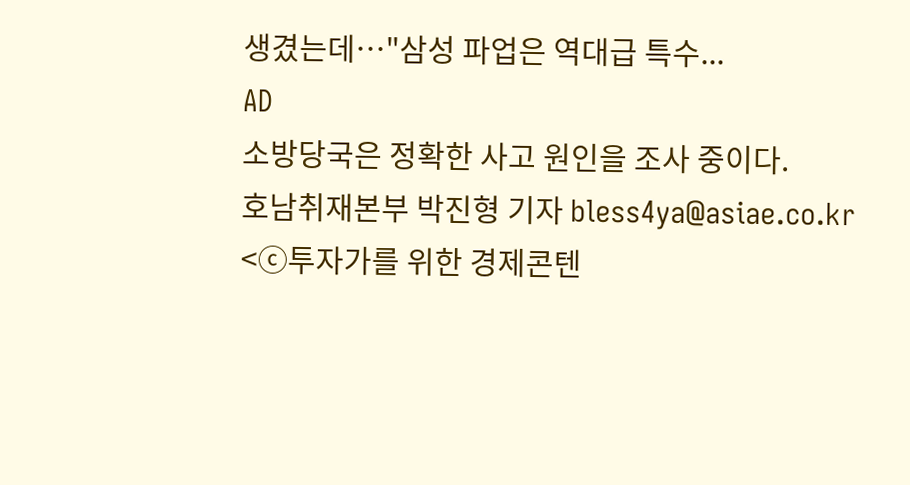생겼는데…"삼성 파업은 역대급 특수...
AD
소방당국은 정확한 사고 원인을 조사 중이다.
호남취재본부 박진형 기자 bless4ya@asiae.co.kr
<ⓒ투자가를 위한 경제콘텐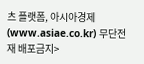츠 플랫폼, 아시아경제(www.asiae.co.kr) 무단전재 배포금지>